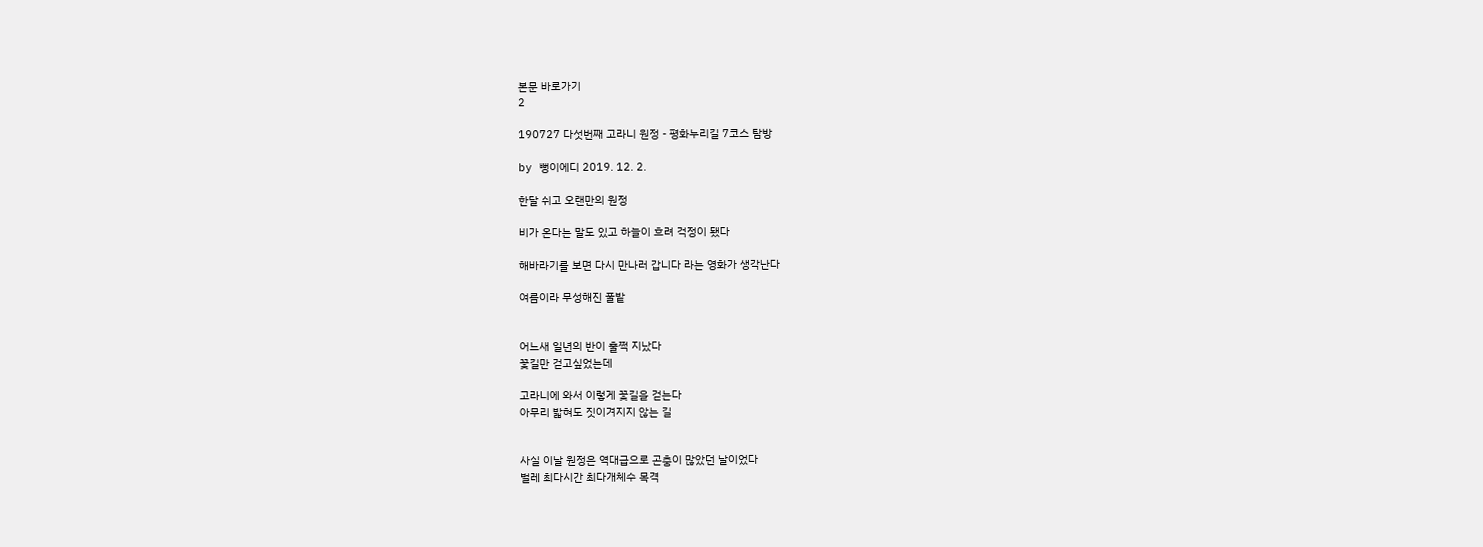본문 바로가기
2

190727 다섯번째 고라니 원정 - 평화누리길 7코스 탐방

by 뻥이에디 2019. 12. 2.

한달 쉬고 오랜만의 원정

비가 온다는 말도 있고 하늘이 흐려 걱정이 됐다

해바라기를 보면 다시 만나러 갑니다 라는 영화가 생각난다

여름이라 무성해진 풀밭


어느새 일년의 반이 훌쩍 지났다
꽃길만 걷고싶었는데

고라니에 와서 이렇게 꽃길을 걷는다
아무리 밟혀도 짓이겨지지 않는 길


사실 이날 원정은 역대급으로 곤충이 많았던 날이었다
벌레 최다시간 최다개체수 목격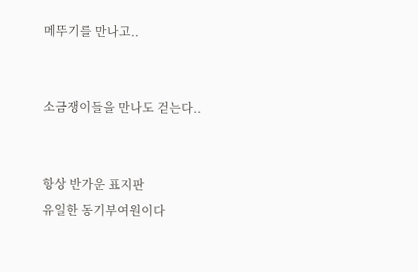메뚜기를 만나고..


소금쟁이들을 만나도 걷는다..


항상 반가운 표지판
유일한 동기부여원이다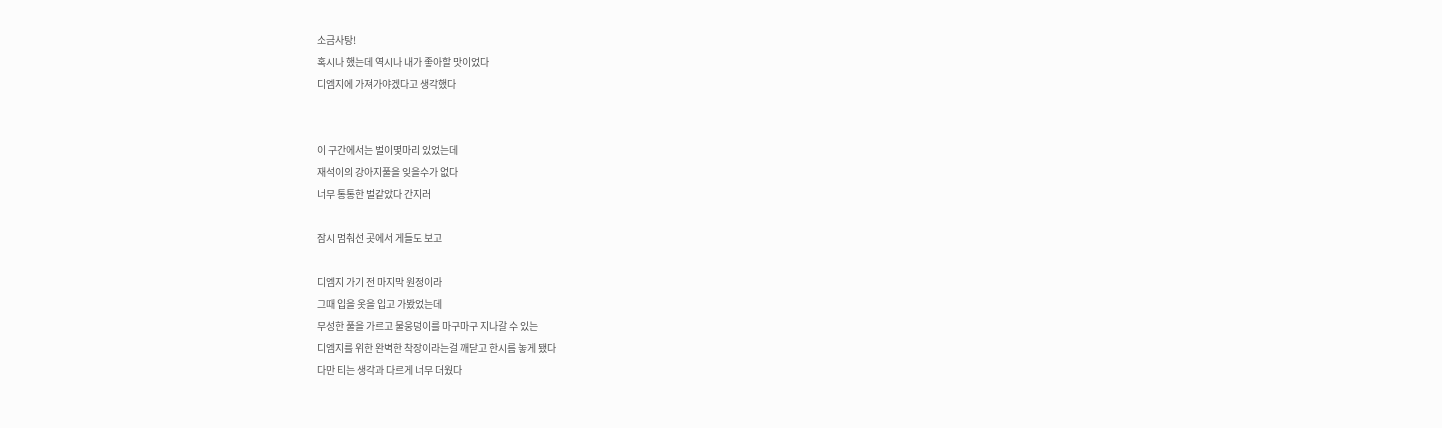소금사탕!
혹시나 했는데 역시나 내가 좋아할 맛이었다
디엠지에 가져가야겠다고 생각했다


이 구간에서는 벌이몇마리 있었는데
재석이의 강아지풀을 잊을수가 없다
너무 통통한 벌같았다 간지러

잠시 멈춰선 곳에서 게들도 보고

디엠지 가기 전 마지막 원정이라
그때 입을 옷을 입고 가봤었는데
무성한 풀을 가르고 물웅덩이를 마구마구 지나갈 수 있는
디엠지를 위한 완벽한 착장이라는걸 깨닫고 한시름 놓게 됐다
다만 티는 생각과 다르게 너무 더웠다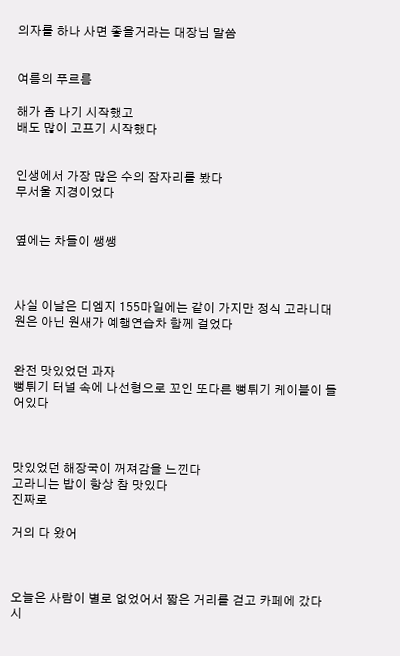의자를 하나 사면 좋을거라는 대장님 말씀


여름의 푸르름

해가 좀 나기 시작했고
배도 많이 고프기 시작했다


인생에서 가장 많은 수의 잠자리를 봤다
무서울 지경이었다


옆에는 차들이 쌩쌩



사실 이날은 디엠지 155마일에는 같이 가지만 정식 고라니대원은 아닌 원새가 예행연습차 함께 걸었다


완전 맛있었던 과자
뻥튀기 터널 속에 나선형으로 꼬인 또다른 뻥튀기 케이블이 들어있다



맛있었던 해장국이 꺼져감을 느낀다
고라니는 밥이 항상 참 맛있다
진짜로

거의 다 왔어



오늘은 사람이 별로 없었어서 짧은 거리를 걷고 카페에 갔다
시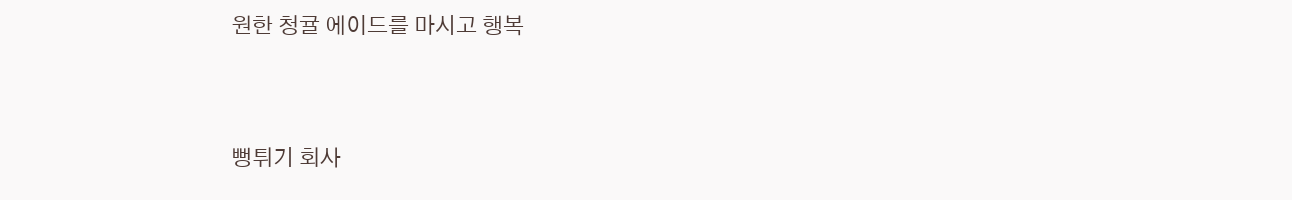원한 청귤 에이드를 마시고 행복


뻥튀기 회사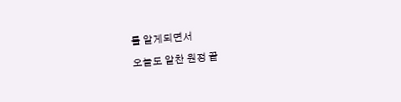를 알게되면서
오늘도 알찬 원정 끝